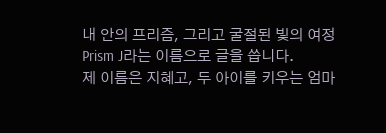내 안의 프리즘, 그리고 굴절된 빛의 여정
Prism J라는 이름으로 글을 씁니다.
제 이름은 지혜고, 두 아이를 키우는 엄마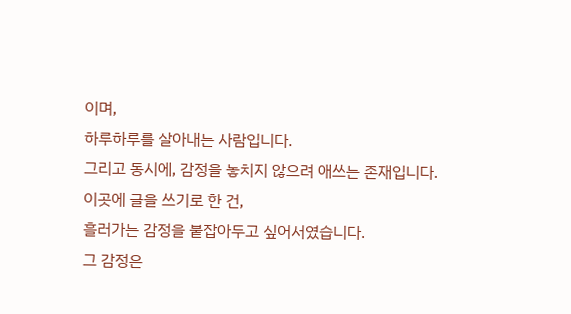이며,
하루하루를 살아내는 사람입니다.
그리고 동시에, 감정을 놓치지 않으려 애쓰는 존재입니다.
이곳에 글을 쓰기로 한 건,
흘러가는 감정을 붙잡아두고 싶어서였습니다.
그 감정은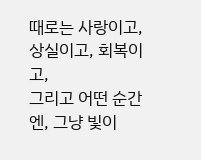때로는 사랑이고, 상실이고, 회복이고,
그리고 어떤 순간엔, 그냥 빛이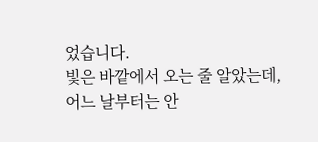었습니다.
빛은 바깥에서 오는 줄 알았는데,
어느 날부터는 안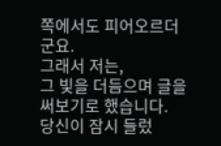쪽에서도 피어오르더군요.
그래서 저는,
그 빛을 더듬으며 글을 써보기로 했습니다.
당신이 잠시 들렀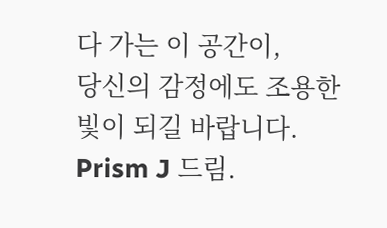다 가는 이 공간이,
당신의 감정에도 조용한 빛이 되길 바랍니다.
Prism J 드림.